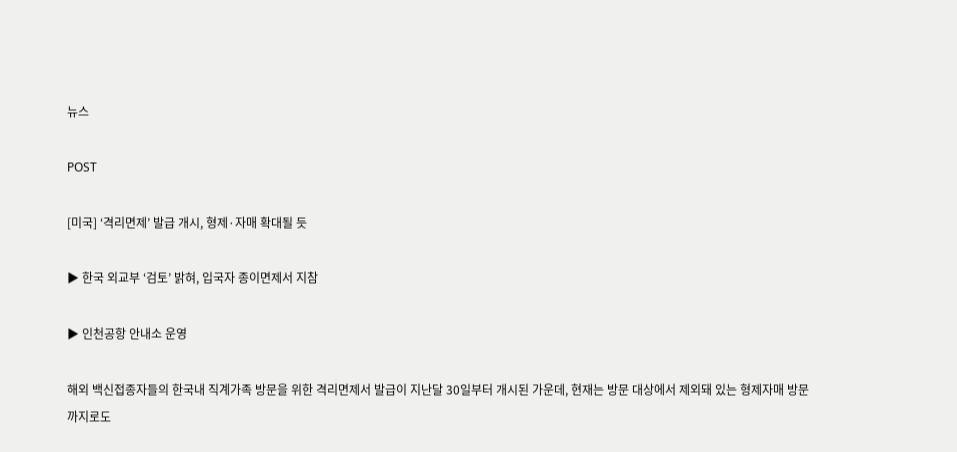뉴스

POST

[미국] ‘격리면제’ 발급 개시, 형제·자매 확대될 듯

▶ 한국 외교부 ‘검토’ 밝혀, 입국자 종이면제서 지참

▶ 인천공항 안내소 운영

해외 백신접종자들의 한국내 직계가족 방문을 위한 격리면제서 발급이 지난달 30일부터 개시된 가운데, 현재는 방문 대상에서 제외돼 있는 형제자매 방문까지로도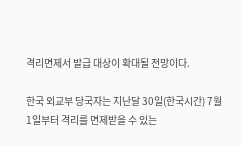격리면제서 발급 대상이 확대될 전망이다.

한국 외교부 당국자는 지난달 30일(한국시간) 7월1일부터 격리를 면제받을 수 있는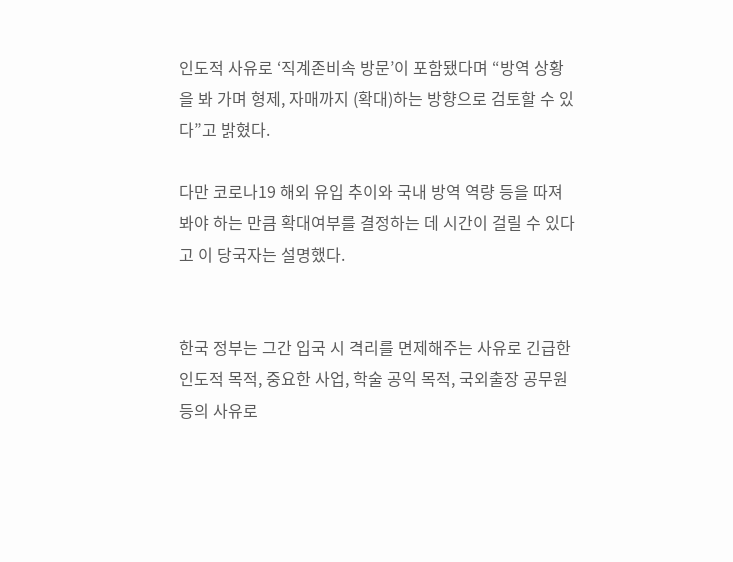인도적 사유로 ‘직계존비속 방문’이 포함됐다며 “방역 상황을 봐 가며 형제, 자매까지 (확대)하는 방향으로 검토할 수 있다”고 밝혔다.

다만 코로나19 해외 유입 추이와 국내 방역 역량 등을 따져봐야 하는 만큼 확대여부를 결정하는 데 시간이 걸릴 수 있다고 이 당국자는 설명했다.


한국 정부는 그간 입국 시 격리를 면제해주는 사유로 긴급한 인도적 목적, 중요한 사업, 학술 공익 목적, 국외출장 공무원 등의 사유로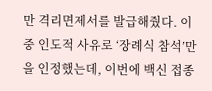만 격리면제서를 발급해줬다. 이중 인도적 사유로 ‘장례식 참석’만을 인정했는데, 이번에 백신 접종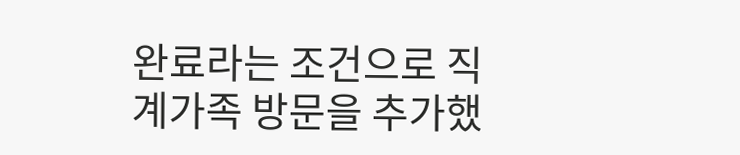완료라는 조건으로 직계가족 방문을 추가했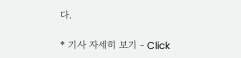다.

* 기사 자세히 보기 - Click